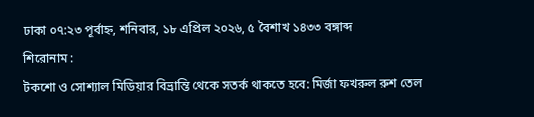ঢাকা ০৭:২৩ পূর্বাহ্ন, শনিবার, ১৮ এপ্রিল ২০২৬, ৫ বৈশাখ ১৪৩৩ বঙ্গাব্দ
শিরোনাম :
টকশো ও সোশ্যাল মিডিয়ার বিভ্রান্তি থেকে সতর্ক থাকতে হবে: মির্জা ফখরুল রুশ তেল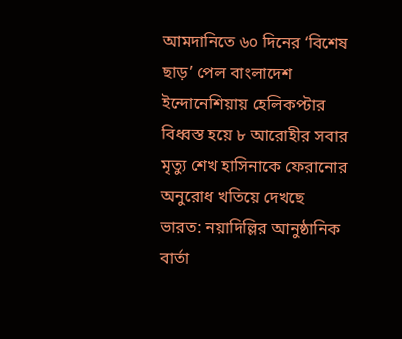আমদানিতে ৬০ দিনের ‘বিশেষ ছাড়’ পেল বাংলাদেশ ইন্দোনেশিয়ায় হেলিকপ্টার বিধ্বস্ত হয়ে ৮ আরোহীর সবার মৃত্যু শেখ হাসিনাকে ফেরানোর অনুরোধ খতিয়ে দেখছে ভারত: নয়াদিল্লির আনুষ্ঠানিক বার্তা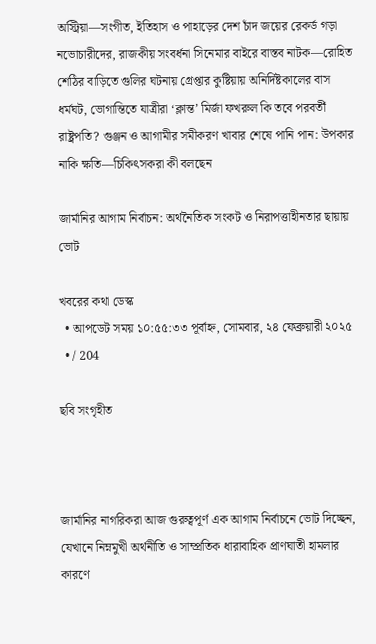অস্ট্রিয়া—সংগীত, ইতিহাস ও পাহাড়ের দেশ চাঁদ জয়ের রেকর্ড গড়া নভোচারীদের, রাজকীয় সংবর্ধনা সিনেমার বাইরে বাস্তব নাটক—রোহিত শেঠির বাড়িতে গুলির ঘটনায় গ্রেপ্তার কুষ্টিয়ায় অনির্দিষ্টকালের বাস ধর্মঘট, ভোগান্তিতে যাত্রীরা ‘ক্লান্ত’ মির্জা ফখরুল কি তবে পরবর্তী রাষ্ট্রপতি? গুঞ্জন ও আগামীর সমীকরণ খাবার শেষে পানি পান: উপকার নাকি ক্ষতি—চিকিৎসকরা কী বলছেন

জার্মানির আগাম নির্বাচন: অর্থনৈতিক সংকট ও নিরাপত্তাহীনতার ছায়ায় ভোট

খবরের কথা ডেস্ক
  • আপডেট সময় ১০:৫৫:৩৩ পূর্বাহ্ন, সোমবার, ২৪ ফেব্রুয়ারী ২০২৫
  • / 204

ছবি সংগৃহীত



জার্মানির নাগরিকরা আজ গুরুত্বপূর্ণ এক আগাম নির্বাচনে ভোট দিচ্ছেন, যেখানে নিম্নমুখী অর্থনীতি ও সাম্প্রতিক ধারাবাহিক প্রাণঘাতী হামলার কারণে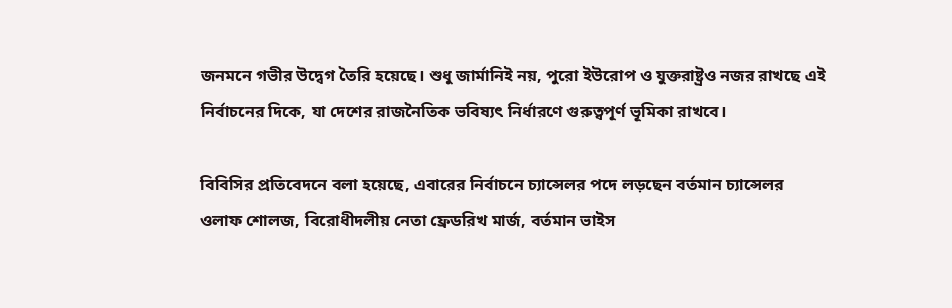জনমনে গভীর উদ্বেগ তৈরি হয়েছে। শুধু জার্মানিই নয়, পুরো ইউরোপ ও যুক্তরাষ্ট্রও নজর রাখছে এই নির্বাচনের দিকে, যা দেশের রাজনৈতিক ভবিষ্যৎ নির্ধারণে গুরুত্বপূর্ণ ভূমিকা রাখবে।

বিবিসির প্রতিবেদনে বলা হয়েছে, এবারের নির্বাচনে চ্যান্সেলর পদে লড়ছেন বর্তমান চ্যান্সেলর ওলাফ শোলজ, বিরোধীদলীয় নেতা ফ্রেডরিখ মার্জ, বর্তমান ভাইস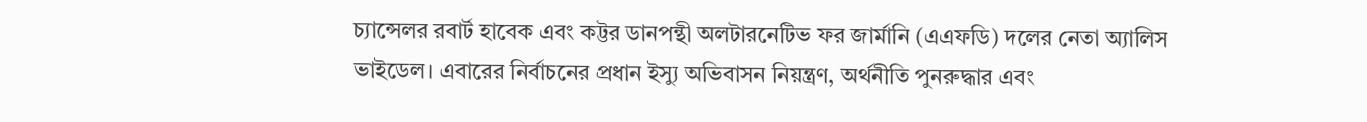চ্যান্সেলর রবার্ট হাবেক এবং কট্টর ডানপন্থী অলটারনেটিভ ফর জার্মানি (এএফডি) দলের নেতা অ্যালিস ভাইডেল। এবারের নির্বাচনের প্রধান ইস্যু অভিবাসন নিয়ন্ত্রণ, অর্থনীতি পুনরুদ্ধার এবং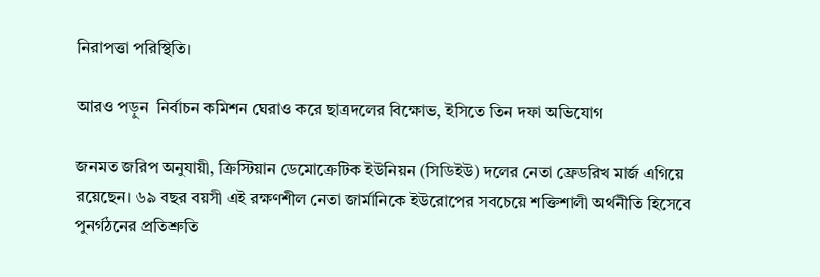নিরাপত্তা পরিস্থিতি।

আরও পড়ুন  নির্বাচন কমিশন ঘেরাও করে ছাত্রদলের বিক্ষোভ, ইসিতে তিন দফা অভিযোগ

জনমত জরিপ অনুযায়ী, ক্রিস্টিয়ান ডেমোক্রেটিক ইউনিয়ন (সিডিইউ) দলের নেতা ফ্রেডরিখ মার্জ এগিয়ে রয়েছেন। ৬৯ বছর বয়সী এই রক্ষণশীল নেতা জার্মানিকে ইউরোপের সবচেয়ে শক্তিশালী অর্থনীতি হিসেবে পুনর্গঠনের প্রতিশ্রুতি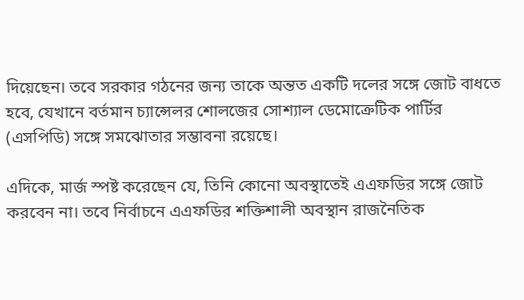দিয়েছেন। তবে সরকার গঠনের জন্য তাকে অন্তত একটি দলের সঙ্গে জোট বাধতে হবে, যেখানে বর্তমান চ্যান্সেলর শোলজের সোশ্যাল ডেমোক্রেটিক পার্টির (এসপিডি) সঙ্গে সমঝোতার সম্ভাবনা রয়েছে।

এদিকে, মার্জ স্পষ্ট করেছেন যে, তিনি কোনো অবস্থাতেই এএফডির সঙ্গে জোট করবেন না। তবে নির্বাচনে এএফডির শক্তিশালী অবস্থান রাজনৈতিক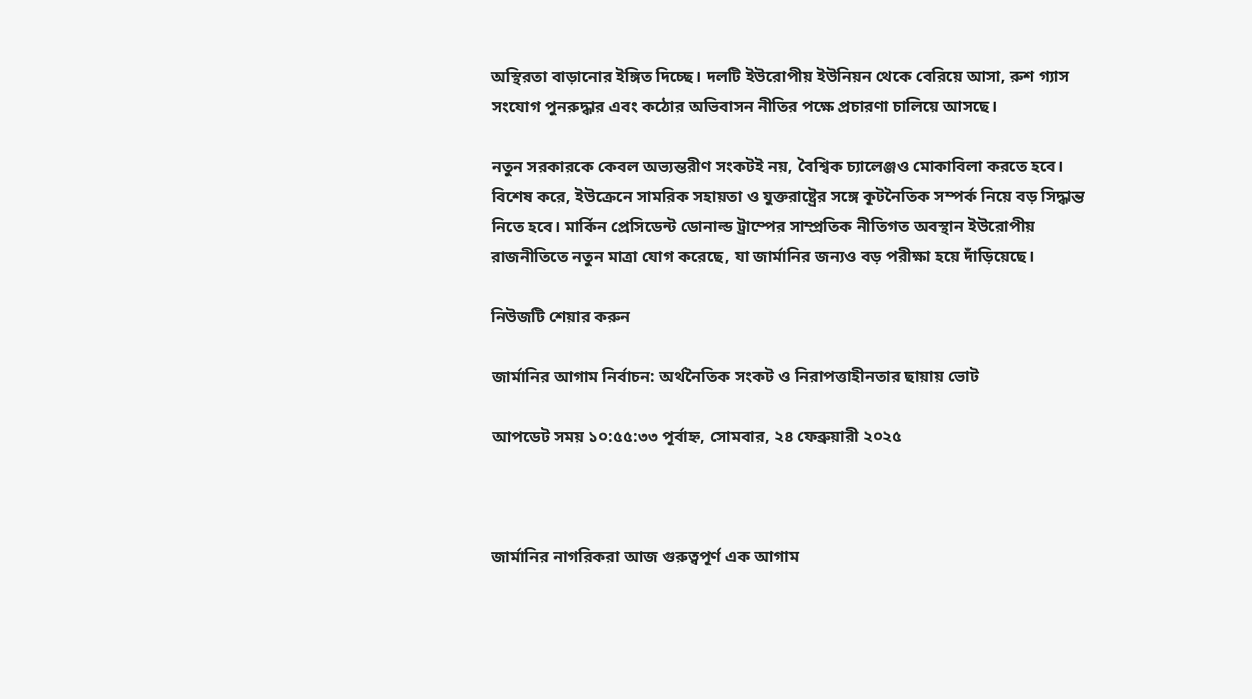অস্থিরতা বাড়ানোর ইঙ্গিত দিচ্ছে। দলটি ইউরোপীয় ইউনিয়ন থেকে বেরিয়ে আসা, রুশ গ্যাস সংযোগ পুনরুদ্ধার এবং কঠোর অভিবাসন নীতির পক্ষে প্রচারণা চালিয়ে আসছে।

নতুন সরকারকে কেবল অভ্যন্তরীণ সংকটই নয়, বৈশ্বিক চ্যালেঞ্জও মোকাবিলা করতে হবে। বিশেষ করে, ইউক্রেনে সামরিক সহায়তা ও যুক্তরাষ্ট্রের সঙ্গে কূটনৈতিক সম্পর্ক নিয়ে বড় সিদ্ধান্ত নিতে হবে। মার্কিন প্রেসিডেন্ট ডোনাল্ড ট্রাম্পের সাম্প্রতিক নীতিগত অবস্থান ইউরোপীয় রাজনীতিতে নতুন মাত্রা যোগ করেছে, যা জার্মানির জন্যও বড় পরীক্ষা হয়ে দাঁড়িয়েছে।

নিউজটি শেয়ার করুন

জার্মানির আগাম নির্বাচন: অর্থনৈতিক সংকট ও নিরাপত্তাহীনতার ছায়ায় ভোট

আপডেট সময় ১০:৫৫:৩৩ পূর্বাহ্ন, সোমবার, ২৪ ফেব্রুয়ারী ২০২৫



জার্মানির নাগরিকরা আজ গুরুত্বপূর্ণ এক আগাম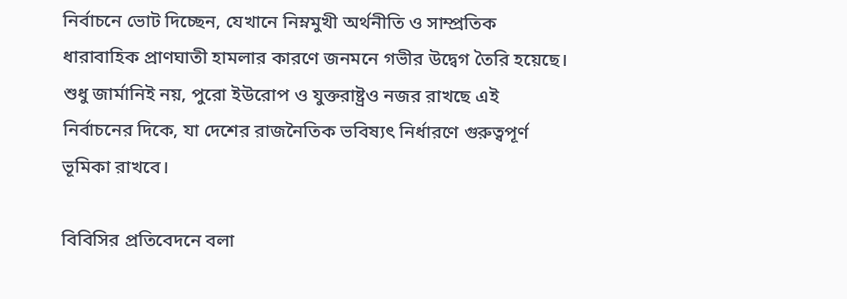নির্বাচনে ভোট দিচ্ছেন, যেখানে নিম্নমুখী অর্থনীতি ও সাম্প্রতিক ধারাবাহিক প্রাণঘাতী হামলার কারণে জনমনে গভীর উদ্বেগ তৈরি হয়েছে। শুধু জার্মানিই নয়, পুরো ইউরোপ ও যুক্তরাষ্ট্রও নজর রাখছে এই নির্বাচনের দিকে, যা দেশের রাজনৈতিক ভবিষ্যৎ নির্ধারণে গুরুত্বপূর্ণ ভূমিকা রাখবে।

বিবিসির প্রতিবেদনে বলা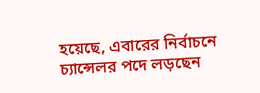হয়েছে, এবারের নির্বাচনে চ্যান্সেলর পদে লড়ছেন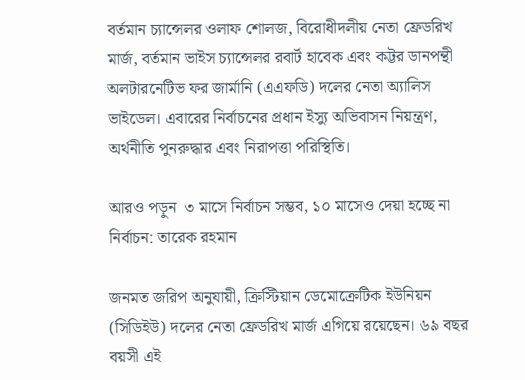বর্তমান চ্যান্সেলর ওলাফ শোলজ, বিরোধীদলীয় নেতা ফ্রেডরিখ মার্জ, বর্তমান ভাইস চ্যান্সেলর রবার্ট হাবেক এবং কট্টর ডানপন্থী অলটারনেটিভ ফর জার্মানি (এএফডি) দলের নেতা অ্যালিস ভাইডেল। এবারের নির্বাচনের প্রধান ইস্যু অভিবাসন নিয়ন্ত্রণ, অর্থনীতি পুনরুদ্ধার এবং নিরাপত্তা পরিস্থিতি।

আরও পড়ুন  ৩ মাসে নির্বাচন সম্ভব, ১০ মাসেও দেয়া হচ্ছে না নির্বাচন: তারেক রহমান

জনমত জরিপ অনুযায়ী, ক্রিস্টিয়ান ডেমোক্রেটিক ইউনিয়ন (সিডিইউ) দলের নেতা ফ্রেডরিখ মার্জ এগিয়ে রয়েছেন। ৬৯ বছর বয়সী এই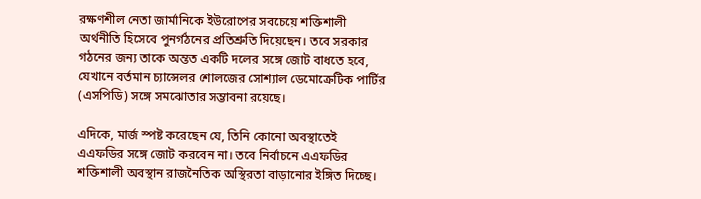রক্ষণশীল নেতা জার্মানিকে ইউরোপের সবচেয়ে শক্তিশালী অর্থনীতি হিসেবে পুনর্গঠনের প্রতিশ্রুতি দিয়েছেন। তবে সরকার গঠনের জন্য তাকে অন্তত একটি দলের সঙ্গে জোট বাধতে হবে, যেখানে বর্তমান চ্যান্সেলর শোলজের সোশ্যাল ডেমোক্রেটিক পার্টির (এসপিডি) সঙ্গে সমঝোতার সম্ভাবনা রয়েছে।

এদিকে, মার্জ স্পষ্ট করেছেন যে, তিনি কোনো অবস্থাতেই এএফডির সঙ্গে জোট করবেন না। তবে নির্বাচনে এএফডির শক্তিশালী অবস্থান রাজনৈতিক অস্থিরতা বাড়ানোর ইঙ্গিত দিচ্ছে।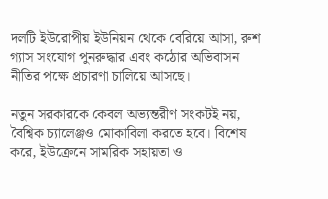দলটি ইউরোপীয় ইউনিয়ন থেকে বেরিয়ে আসা, রুশ গ্যাস সংযোগ পুনরুদ্ধার এবং কঠোর অভিবাসন নীতির পক্ষে প্রচারণা চালিয়ে আসছে।

নতুন সরকারকে কেবল অভ্যন্তরীণ সংকটই নয়, বৈশ্বিক চ্যালেঞ্জও মোকাবিলা করতে হবে। বিশেষ করে, ইউক্রেনে সামরিক সহায়তা ও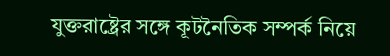যুক্তরাষ্ট্রের সঙ্গে কূটনৈতিক সম্পর্ক নিয়ে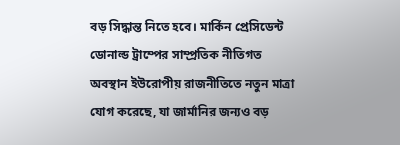বড় সিদ্ধান্ত নিতে হবে। মার্কিন প্রেসিডেন্ট ডোনাল্ড ট্রাম্পের সাম্প্রতিক নীতিগত অবস্থান ইউরোপীয় রাজনীতিতে নতুন মাত্রা যোগ করেছে, যা জার্মানির জন্যও বড়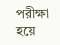পরীক্ষা হয়ে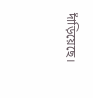দাঁড়িয়েছে।